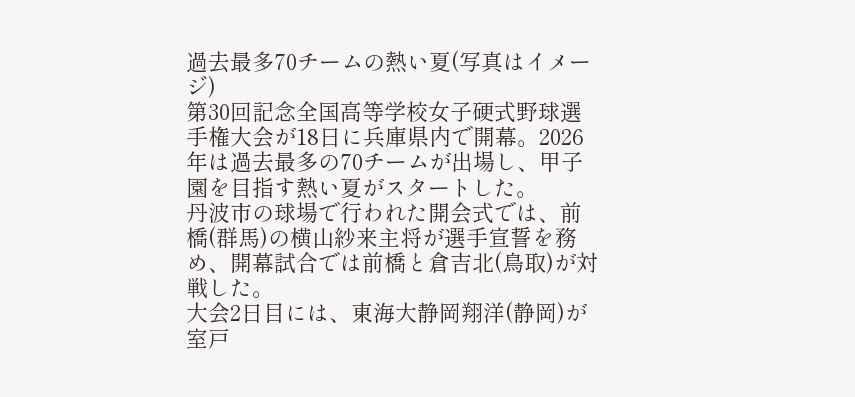過去最多70チームの熱い夏(写真はイメージ)
第30回記念全国高等学校女子硬式野球選手権大会が18日に兵庫県内で開幕。2026年は過去最多の70チームが出場し、甲子園を目指す熱い夏がスタートした。
丹波市の球場で行われた開会式では、前橋(群馬)の横山紗来主将が選手宣誓を務め、開幕試合では前橋と倉吉北(鳥取)が対戦した。
大会2日目には、東海大静岡翔洋(静岡)が室戸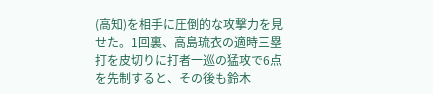(高知)を相手に圧倒的な攻撃力を見せた。1回裏、高島琉衣の適時三塁打を皮切りに打者一巡の猛攻で6点を先制すると、その後も鈴木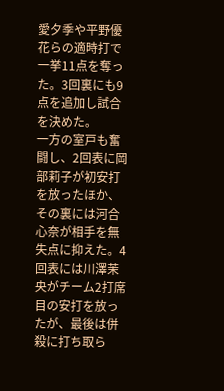愛夕季や平野優花らの適時打で一挙11点を奪った。3回裏にも9点を追加し試合を決めた。
一方の室戸も奮闘し、2回表に岡部莉子が初安打を放ったほか、その裏には河合心奈が相手を無失点に抑えた。4回表には川澤茉央がチーム2打席目の安打を放ったが、最後は併殺に打ち取ら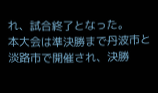れ、試合終了となった。
本大会は準決勝まで丹波市と淡路市で開催され、決勝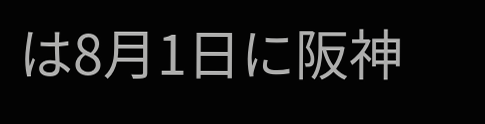は8月1日に阪神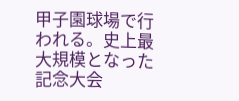甲子園球場で行われる。史上最大規模となった記念大会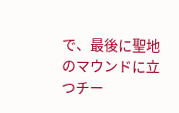で、最後に聖地のマウンドに立つチー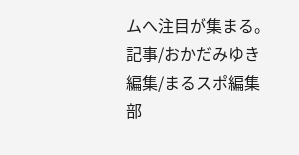ムへ注目が集まる。
記事/おかだみゆき
編集/まるスポ編集部